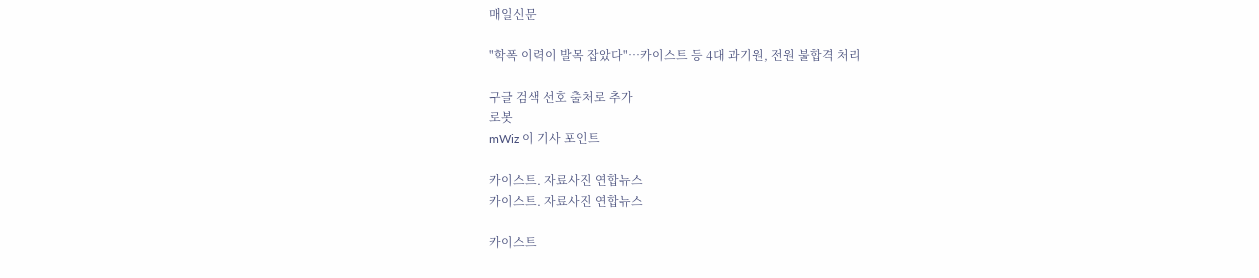매일신문

"학폭 이력이 발목 잡았다"…카이스트 등 4대 과기원, 전원 불합격 처리

구글 검색 선호 출처로 추가
로봇
mWiz 이 기사 포인트

카이스트. 자료사진 연합뉴스
카이스트. 자료사진 연합뉴스

카이스트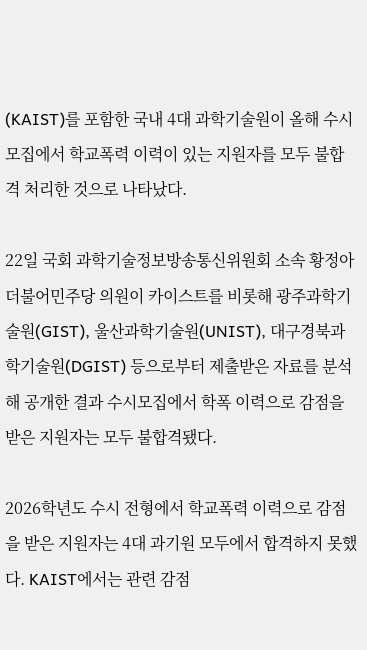(KAIST)를 포함한 국내 4대 과학기술원이 올해 수시모집에서 학교폭력 이력이 있는 지원자를 모두 불합격 처리한 것으로 나타났다.

22일 국회 과학기술정보방송통신위원회 소속 황정아 더불어민주당 의원이 카이스트를 비롯해 광주과학기술원(GIST), 울산과학기술원(UNIST), 대구경북과학기술원(DGIST) 등으로부터 제출받은 자료를 분석해 공개한 결과 수시모집에서 학폭 이력으로 감점을 받은 지원자는 모두 불합격됐다.

2026학년도 수시 전형에서 학교폭력 이력으로 감점을 받은 지원자는 4대 과기원 모두에서 합격하지 못했다. KAIST에서는 관련 감점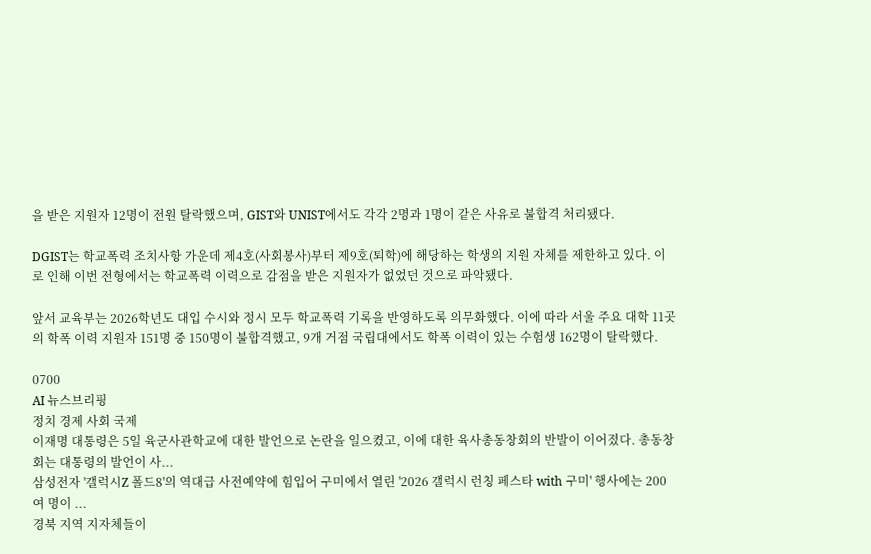을 받은 지원자 12명이 전원 탈락했으며, GIST와 UNIST에서도 각각 2명과 1명이 같은 사유로 불합격 처리됐다.

DGIST는 학교폭력 조치사항 가운데 제4호(사회봉사)부터 제9호(퇴학)에 해당하는 학생의 지원 자체를 제한하고 있다. 이로 인해 이번 전형에서는 학교폭력 이력으로 감점을 받은 지원자가 없었던 것으로 파악됐다.

앞서 교육부는 2026학년도 대입 수시와 정시 모두 학교폭력 기록을 반영하도록 의무화했다. 이에 따라 서울 주요 대학 11곳의 학폭 이력 지원자 151명 중 150명이 불합격했고, 9개 거점 국립대에서도 학폭 이력이 있는 수험생 162명이 탈락했다.

0700
AI 뉴스브리핑
정치 경제 사회 국제
이재명 대통령은 5일 육군사관학교에 대한 발언으로 논란을 일으켰고, 이에 대한 육사총동창회의 반발이 이어졌다. 총동창회는 대통령의 발언이 사...
삼성전자 '갤럭시Z 폴드8'의 역대급 사전예약에 힘입어 구미에서 열린 '2026 갤럭시 런칭 페스타 with 구미' 행사에는 200여 명이 ...
경북 지역 지자체들이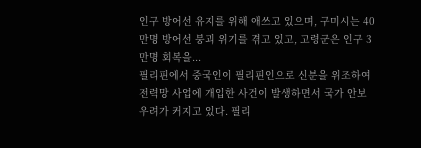인구 방어선 유지를 위해 애쓰고 있으며, 구미시는 40만명 방어선 붕괴 위기를 겪고 있고, 고령군은 인구 3만명 회복을...
필리핀에서 중국인이 필리핀인으로 신분을 위조하여 전력망 사업에 개입한 사건이 발생하면서 국가 안보 우려가 커지고 있다. 필리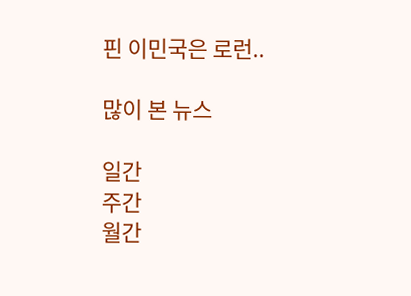핀 이민국은 로런..

많이 본 뉴스

일간
주간
월간